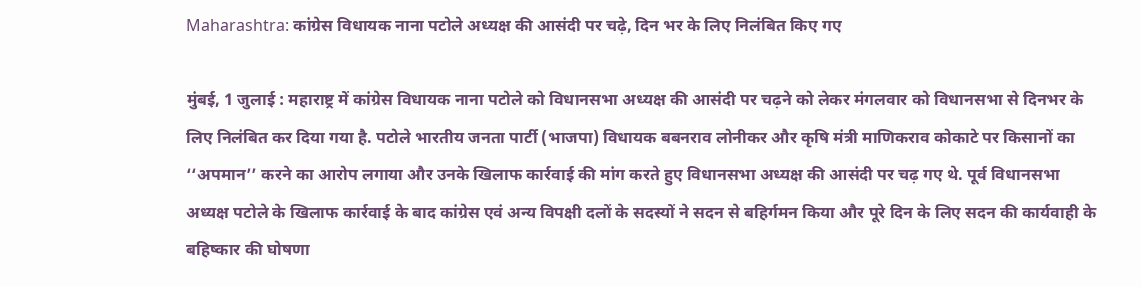Maharashtra: कांग्रेस विधायक नाना पटोले अध्यक्ष की आसंदी पर चढ़े, दिन भर के लिए निलंबित किए गए

मुंबई, 1 जुलाई : महाराष्ट्र में कांग्रेस विधायक नाना पटोले को विधानसभा अध्यक्ष की आसंदी पर चढ़ने को लेकर मंगलवार को विधानसभा से दिनभर के लिए निलंबित कर दिया गया है. पटोले भारतीय जनता पार्टी (भाजपा) विधायक बबनराव लोनीकर और कृषि मंत्री माणिकराव कोकाटे पर किसानों का ‘‘अपमान’’ करने का आरोप लगाया और उनके खिलाफ कार्रवाई की मांग करते हुए विधानसभा अध्यक्ष की आसंदी पर चढ़ गए थे. पूर्व विधानसभा अध्यक्ष पटोले के खिलाफ कार्रवाई के बाद कांग्रेस एवं अन्य विपक्षी दलों के सदस्यों ने सदन से बहिर्गमन किया और पूरे दिन के लिए सदन की कार्यवाही के बहिष्कार की घोषणा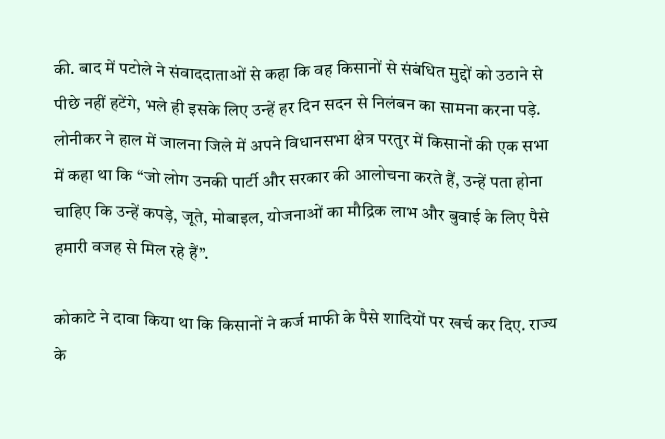की. बाद में पटोले ने संवाददाताओं से कहा कि वह किसानों से संबंधित मुद्दों को उठाने से पीछे नहीं हटेंगे, भले ही इसके लिए उन्हें हर दिन सदन से निलंबन का सामना करना पड़े. लोनीकर ने हाल में जालना जिले में अपने विधानसभा क्षेत्र परतुर में किसानों की एक सभा में कहा था कि ‘‘जो लोग उनकी पार्टी और सरकार की आलोचना करते हैं, उन्हें पता होना चाहिए कि उन्हें कपड़े, जूते, मोबाइल, योजनाओं का मौद्रिक लाभ और बुवाई के लिए पैसे हमारी वजह से मिल रहे हैं’’.

कोकाटे ने दावा किया था कि किसानों ने कर्ज माफी के पैसे शादियों पर खर्च कर दिए. राज्य के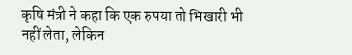कृषि मंत्री ने कहा कि एक रुपया तो भिखारी भी नहीं लेता, लेकिन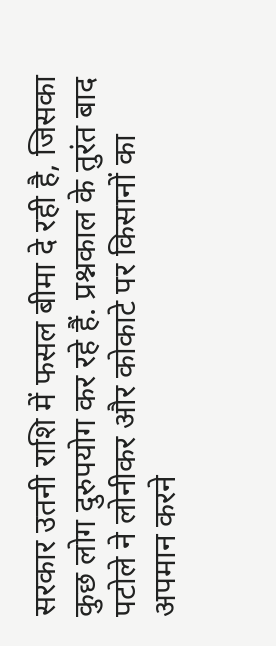सरकार उतनी राशि में फसल बीमा दे रही है, जिसका कुछ लोग दुरुपयोग कर रहे हैं. प्रश्नकाल के तुरंत बाद पटोले ने लोनीकर और कोकाटे पर किसानों का अपमान करने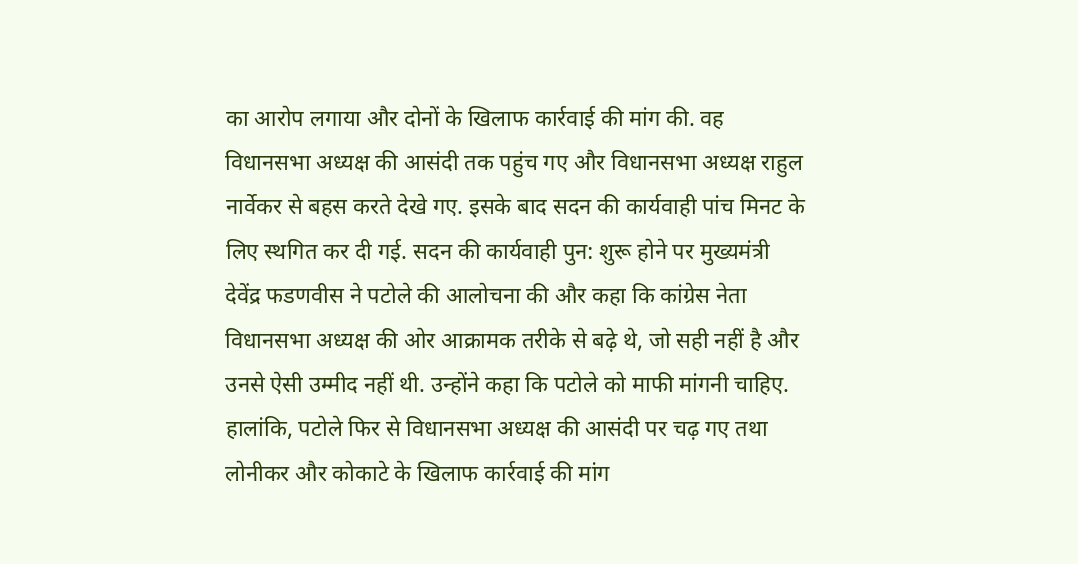का आरोप लगाया और दोनों के खिलाफ कार्रवाई की मांग की. वह विधानसभा अध्यक्ष की आसंदी तक पहुंच गए और विधानसभा अध्यक्ष राहुल नार्वेकर से बहस करते देखे गए. इसके बाद सदन की कार्यवाही पांच मिनट के लिए स्थगित कर दी गई. सदन की कार्यवाही पुन: शुरू होने पर मुख्यमंत्री देवेंद्र फडणवीस ने पटोले की आलोचना की और कहा कि कांग्रेस नेता विधानसभा अध्यक्ष की ओर आक्रामक तरीके से बढ़े थे, जो सही नहीं है और उनसे ऐसी उम्मीद नहीं थी. उन्होंने कहा कि पटोले को माफी मांगनी चाहिए. हालांकि, पटोले फिर से विधानसभा अध्यक्ष की आसंदी पर चढ़ गए तथा लोनीकर और कोकाटे के खिलाफ कार्रवाई की मांग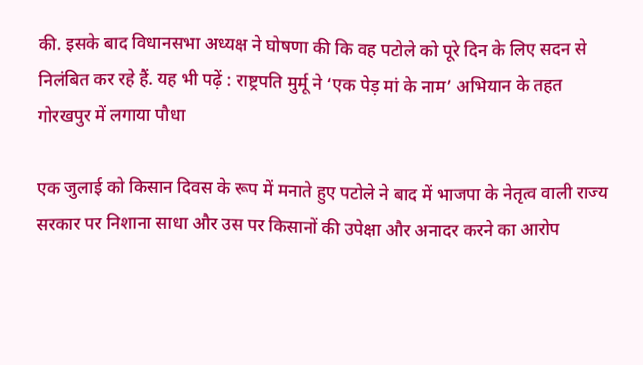की. इसके बाद विधानसभा अध्यक्ष ने घोषणा की कि वह पटोले को पूरे दिन के लिए सदन से निलंबित कर रहे हैं. यह भी पढ़ें : राष्ट्रपति मुर्मू ने ‘एक पेड़ मां के नाम’ अभियान के तहत गोरखपुर में लगाया पौधा

एक जुलाई को किसान दिवस के रूप में मनाते हुए पटोले ने बाद में भाजपा के नेतृत्व वाली राज्य सरकार पर निशाना साधा और उस पर किसानों की उपेक्षा और अनादर करने का आरोप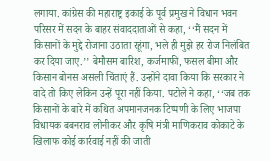लगाया. कांग्रेस की महाराष्ट्र इकाई के पूर्व प्रमुख ने विधान भवन परिसर में सदन के बाहर संवाददाताओं से कहा, ‘‘मैं सदन में किसानों के मुद्दे रोजाना उठाता रहूंगा, भले ही मुझे हर रोज निलंबित कर दिया जाए.’’ बेमौसम बारिश, कर्जमाफी, फसल बीमा और किसान बोनस असली चिंताएं हैं. उन्होंने दावा किया कि सरकार ने वादे तो किए लेकिन उन्हें पूरा नहीं किया. पटोले ने कहा, ‘‘जब तक किसानों के बारे में कथित अपमानजनक टिप्पणी के लिए भाजपा विधायक बबनराव लोनीकर और कृषि मंत्री माणिकराव कोकाटे के खिलाफ कोई कार्रवाई नहीं की जाती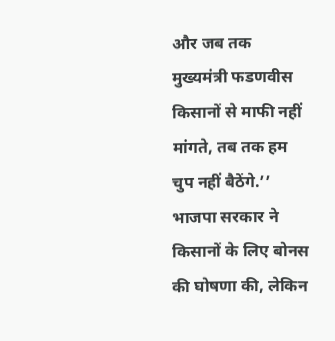और जब तक मुख्यमंत्री फडणवीस किसानों से माफी नहीं मांगते, तब तक हम चुप नहीं बैठेंगे.’’ भाजपा सरकार ने किसानों के लिए बोनस की घोषणा की, लेकिन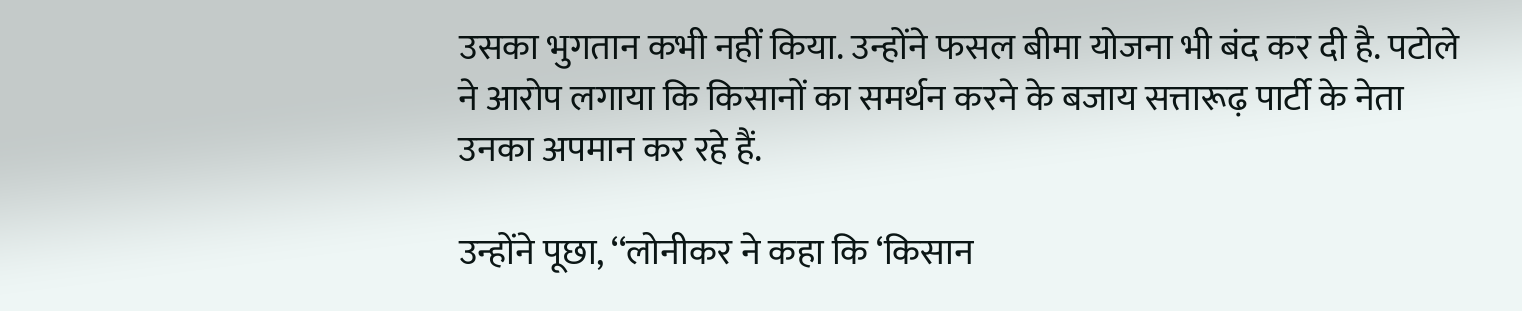उसका भुगतान कभी नहीं किया. उन्होंने फसल बीमा योजना भी बंद कर दी है. पटोले ने आरोप लगाया कि किसानों का समर्थन करने के बजाय सत्तारूढ़ पार्टी के नेता उनका अपमान कर रहे हैं.

उन्होंने पूछा, ‘‘लोनीकर ने कहा कि ‘किसान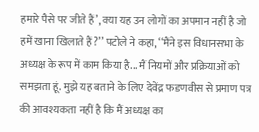हमारे पैसे पर जीते हैं’, क्या यह उन लोगों का अपमान नहीं है जो हमें खाना खिलाते हैं?’’ पटोले ने कहा, ‘‘मैंने इस विधानसभा के अध्यक्ष के रूप में काम किया है... मैं नियमों और प्रक्रियाओं को समझता हूं. मुझे यह बताने के लिए देवेंद्र फडणवीस से प्रमाण पत्र की आवश्यकता नहीं है कि मैं अध्यक्ष का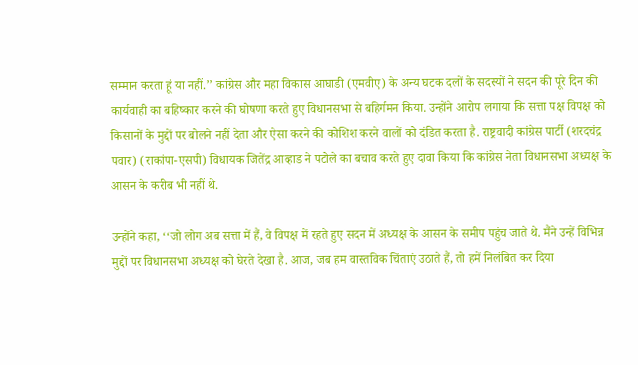सम्मान करता हूं या नहीं.’’ कांग्रेस और महा विकास आघाडी (एमवीए) के अन्य घटक दलों के सदस्यों ने सदन की पूरे दिन की कार्यवाही का बहिष्कार करने की घोषणा करते हुए विधानसभा से बहिर्गमन किया. उन्होंने आरोप लगाया कि सत्ता पक्ष विपक्ष को किसानों के मुद्दों पर बोलने नहीं देता और ऐसा करने की कोशिश करने वालों को दंडित करता है. राष्ट्रवादी कांग्रेस पार्टी (शरदचंद्र पवार) (राकांपा-एसपी) विधायक जितेंद्र आव्हाड ने पटोले का बचाव करते हुए दावा किया कि कांग्रेस नेता विधानसभा अध्यक्ष के आसन के करीब भी नहीं थे.

उन्होंने कहा, ‘‘जो लोग अब सत्ता में हैं, वे विपक्ष में रहते हुए सदन में अध्यक्ष के आसन के समीप पहुंच जाते थे. मैंने उन्हें विभिन्न मुद्दों पर विधानसभा अध्यक्ष को घेरते देखा है. आज, जब हम वास्तविक चिंताएं उठाते हैं, तो हमें निलंबित कर दिया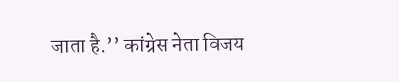जाता है.’’ कांग्रेस नेता विजय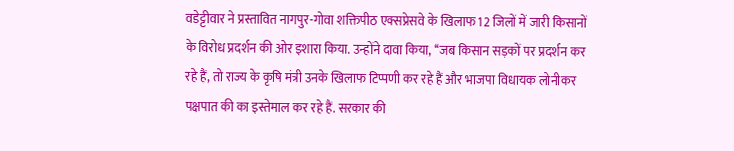वडेट्टीवार ने प्रस्तावित नागपुर-गोवा शक्तिपीठ एक्सप्रेसवे के खिलाफ 12 जिलों में जारी किसानों के विरोध प्रदर्शन की ओर इशारा किया. उन्होंने दावा किया, ‘‘जब किसान सड़कों पर प्रदर्शन कर रहे हैं, तो राज्य के कृषि मंत्री उनके खिलाफ टिप्पणी कर रहे हैं और भाजपा विधायक लोनीकर पक्षपात की का इस्तेमाल कर रहे हैं. सरकार की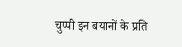चुप्पी इन बयानों के प्रति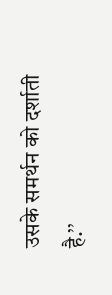उसके समर्थन को दर्शाती है.’’